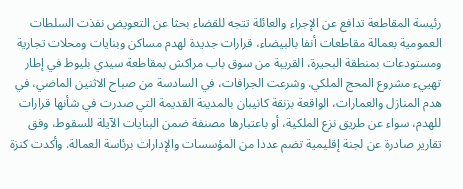رئيسة المقاطعة تدافع عن الإجراء والعائلة تتجه للقضاء بحثا عن التعويض نفذت السلطات العمومية بعمالة مقاطعات أنفا بالبيضاء، قرارات جديدة لهدم مساكن وبنايات ومحلات تجارية ومستودعات بمنطقة البحيرة، القريبة من سوق باب مراكش بمقاطعة سيدي بليوط في إطار تهييء مشروع المحج الملكي. وشرعت الجرافات، في السادسة من صباح الاثنين الماضي، في هدم المنازل والعمارات، الواقعة بزنقة كانيبان بالمدينة القديمة التي صدرت في شأنها قرارات للهدم، سواء عن طريق نزع الملكية، أو باعتبارها مصنفة ضمن البنايات الآيلة للسقوط، وفق تقارير صادرة عن لجنة إقليمية تضم عددا من المؤسسات والإدارات برئاسة العمالة. وأكدت كنزة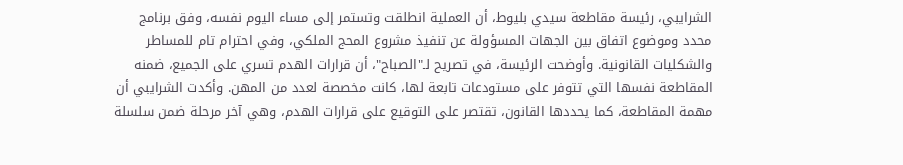الشرايبي، رئيسة مقاطعة سيدي بليوط، أن العملية انطلقت وتستمر إلى مساء اليوم نفسه، وفق برنامج محدد وموضوع اتفاق بين الجهات المسؤولة عن تنفيذ مشروع المحج الملكي، وفي احترام تام للمساطر والشكليات القانونية. وأوضحت الرئيسة، في تصريح لـ"الصباح"، أن قرارات الهدم تسري على الجميع، ضمنه المقاطعة نفسها التي تتوفر على مستودعات تابعة لها، كانت مخصصة لعدد من المهن. وأكدت الشرايبي أن مهمة المقاطعة، كما يحددها القانون، تقتصر على التوقيع على قرارات الهدم، وهي آخر مرحلة ضمن سلسلة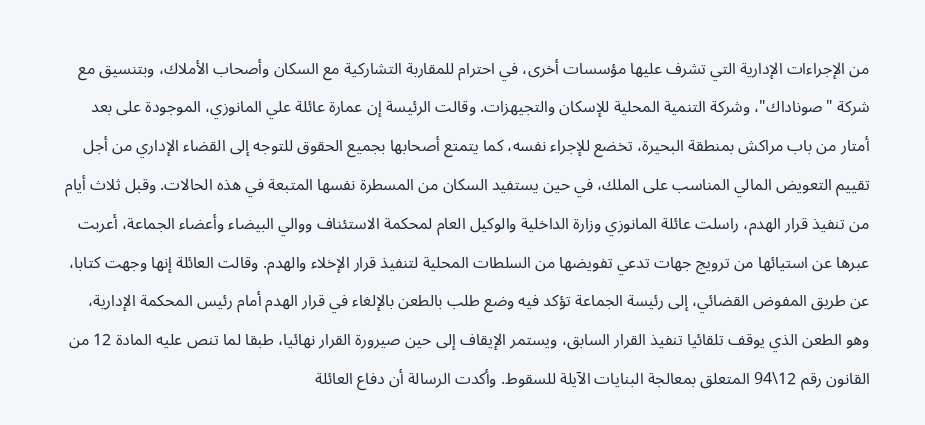من الإجراءات الإدارية التي تشرف عليها مؤسسات أخرى، في احترام للمقاربة التشاركية مع السكان وأصحاب الأملاك، وبتنسيق مع شركة "صوناداك"، وشركة التنمية المحلية للإسكان والتجيهزات. وقالت الرئيسة إن عمارة عائلة علي المانوزي، الموجودة على بعد أمتار من باب مراكش بمنطقة البحيرة، تخضع للإجراء نفسه، كما يتمتع أصحابها بجميع الحقوق للتوجه إلى القضاء الإداري من أجل تقييم التعويض المالي المناسب على الملك، في حين يستفيد السكان من المسطرة نفسها المتبعة في هذه الحالات. وقبل ثلاث أيام من تنفيذ قرار الهدم، راسلت عائلة المانوزي وزارة الداخلية والوكيل العام لمحكمة الاستئناف ووالي البيضاء وأعضاء الجماعة، أعربت عبرها عن استيائها من ترويج جهات تدعي تفويضها من السلطات المحلية لتنفيذ قرار الإخلاء والهدم. وقالت العائلة إنها وجهت كتابا، عن طريق المفوض القضائي، إلى رئيسة الجماعة تؤكد فيه وضع طلب بالطعن بالإلغاء في قرار الهدم أمام رئيس المحكمة الإدارية، وهو الطعن الذي يوقف تلقائيا تنفيذ القرار السابق، ويستمر الإيقاف إلى حين صيرورة القرار نهائيا، طبقا لما تنص عليه المادة 12 من القانون رقم 12\94 المتعلق بمعالجة البنايات الآيلة للسقوط. وأكدت الرسالة أن دفاع العائلة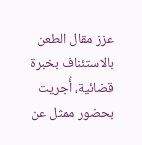عزز مقال الطعن بالاستئناف بخبرة قضائية، أُجريت بحضور ممثل عن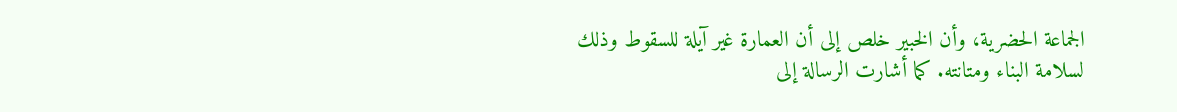الجماعة الحضرية، وأن الخبير خلص إلى أن العمارة غير آيلة للسقوط وذلك لسلامة البناء ومتانته. كما أشارت الرسالة إلى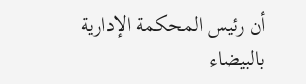أن رئيس المحكمة الإدارية بالبيضاء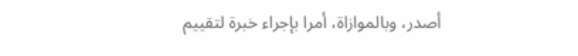أصدر، وبالموازاة، أمرا بإجراء خبرة لتقييم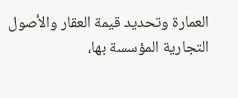العمارة وتحديد قيمة العقار والأصول التجارية المؤسسة بها،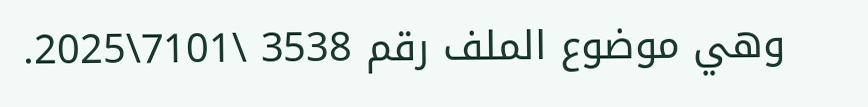وهي موضوع الملف رقم 3538 \7101\2025.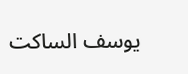يوسف الساكت